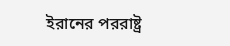ইরানের পররাষ্ট্র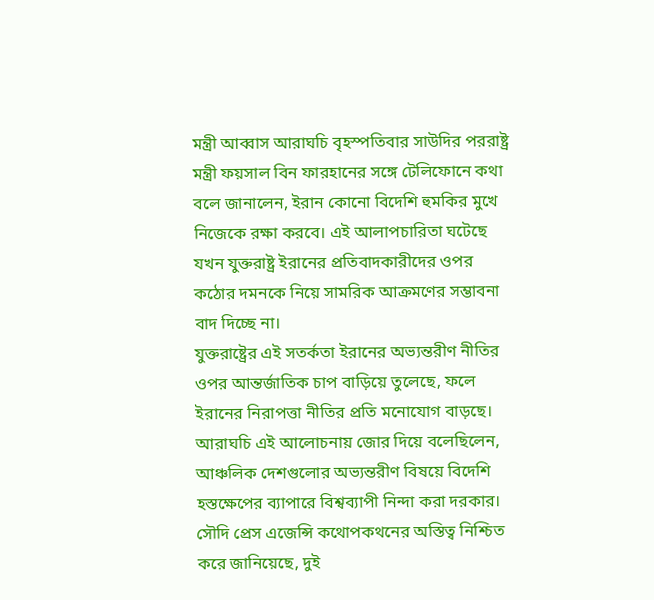মন্ত্রী আব্বাস আরাঘচি বৃহস্পতিবার সাউদির পররাষ্ট্র মন্ত্রী ফয়সাল বিন ফারহানের সঙ্গে টেলিফোনে কথা বলে জানালেন, ইরান কোনো বিদেশি হুমকির মুখে নিজেকে রক্ষা করবে। এই আলাপচারিতা ঘটেছে যখন যুক্তরাষ্ট্র ইরানের প্রতিবাদকারীদের ওপর কঠোর দমনকে নিয়ে সামরিক আক্রমণের সম্ভাবনা বাদ দিচ্ছে না।
যুক্তরাষ্ট্রের এই সতর্কতা ইরানের অভ্যন্তরীণ নীতির ওপর আন্তর্জাতিক চাপ বাড়িয়ে তুলেছে, ফলে ইরানের নিরাপত্তা নীতির প্রতি মনোযোগ বাড়ছে। আরাঘচি এই আলোচনায় জোর দিয়ে বলেছিলেন, আঞ্চলিক দেশগুলোর অভ্যন্তরীণ বিষয়ে বিদেশি হস্তক্ষেপের ব্যাপারে বিশ্বব্যাপী নিন্দা করা দরকার।
সৌদি প্রেস এজেন্সি কথোপকথনের অস্তিত্ব নিশ্চিত করে জানিয়েছে, দুই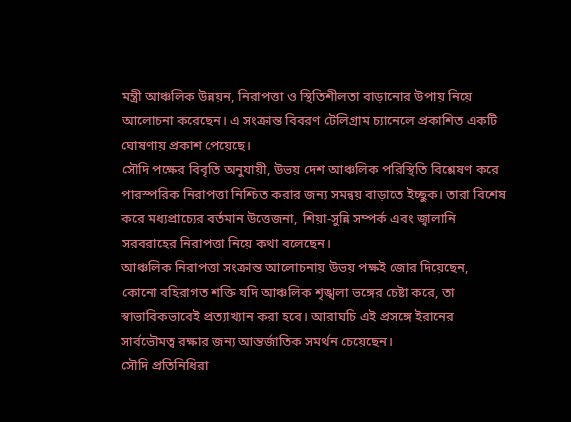মন্ত্রী আঞ্চলিক উন্নয়ন, নিরাপত্তা ও স্থিতিশীলতা বাড়ানোর উপায় নিয়ে আলোচনা করেছেন। এ সংক্রান্ত বিবরণ টেলিগ্রাম চ্যানেলে প্রকাশিত একটি ঘোষণায় প্রকাশ পেয়েছে।
সৌদি পক্ষের বিবৃতি অনুযায়ী, উভয় দেশ আঞ্চলিক পরিস্থিতি বিশ্লেষণ করে পারস্পরিক নিরাপত্তা নিশ্চিত করার জন্য সমন্বয় বাড়াতে ইচ্ছুক। তারা বিশেষ করে মধ্যপ্রাচ্যের বর্তমান উত্তেজনা, শিয়া-সুন্নি সম্পর্ক এবং জ্বালানি সরবরাহের নিরাপত্তা নিয়ে কথা বলেছেন।
আঞ্চলিক নিরাপত্তা সংক্রান্ত আলোচনায় উভয় পক্ষই জোর দিয়েছেন, কোনো বহিরাগত শক্তি যদি আঞ্চলিক শৃঙ্খলা ভঙ্গের চেষ্টা করে, তা স্বাভাবিকভাবেই প্রত্যাখ্যান করা হবে। আরাঘচি এই প্রসঙ্গে ইরানের সার্বভৌমত্ব রক্ষার জন্য আন্তর্জাতিক সমর্থন চেয়েছেন।
সৌদি প্রতিনিধিরা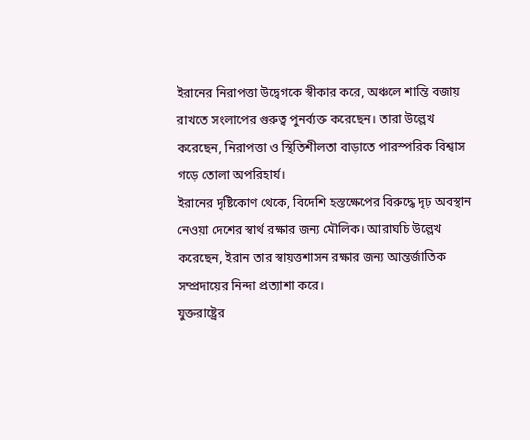ইরানের নিরাপত্তা উদ্বেগকে স্বীকার করে, অঞ্চলে শান্তি বজায় রাখতে সংলাপের গুরুত্ব পুনর্ব্যক্ত করেছেন। তারা উল্লেখ করেছেন, নিরাপত্তা ও স্থিতিশীলতা বাড়াতে পারস্পরিক বিশ্বাস গড়ে তোলা অপরিহার্য।
ইরানের দৃষ্টিকোণ থেকে, বিদেশি হস্তক্ষেপের বিরুদ্ধে দৃঢ় অবস্থান নেওয়া দেশের স্বার্থ রক্ষার জন্য মৌলিক। আরাঘচি উল্লেখ করেছেন, ইরান তার স্বায়ত্তশাসন রক্ষার জন্য আন্তর্জাতিক সম্প্রদায়ের নিন্দা প্রত্যাশা করে।
যুক্তরাষ্ট্রের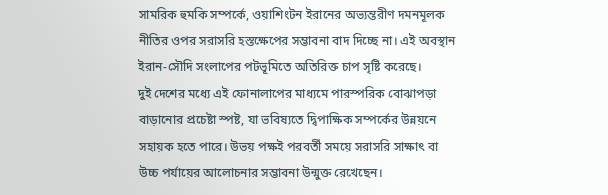সামরিক হুমকি সম্পর্কে, ওয়াশিংটন ইরানের অভ্যন্তরীণ দমনমূলক নীতির ওপর সরাসরি হস্তক্ষেপের সম্ভাবনা বাদ দিচ্ছে না। এই অবস্থান ইরান-সৌদি সংলাপের পটভূমিতে অতিরিক্ত চাপ সৃষ্টি করেছে।
দুই দেশের মধ্যে এই ফোনালাপের মাধ্যমে পারস্পরিক বোঝাপড়া বাড়ানোর প্রচেষ্টা স্পষ্ট, যা ভবিষ্যতে দ্বিপাক্ষিক সম্পর্কের উন্নয়নে সহায়ক হতে পারে। উভয় পক্ষই পরবর্তী সময়ে সরাসরি সাক্ষাৎ বা উচ্চ পর্যায়ের আলোচনার সম্ভাবনা উন্মুক্ত রেখেছেন।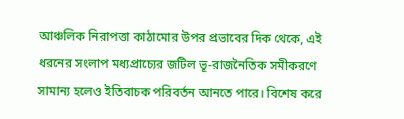আঞ্চলিক নিরাপত্তা কাঠামোর উপর প্রভাবের দিক থেকে, এই ধরনের সংলাপ মধ্যপ্রাচ্যের জটিল ভূ-রাজনৈতিক সমীকরণে সামান্য হলেও ইতিবাচক পরিবর্তন আনতে পারে। বিশেষ করে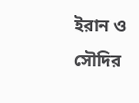ইরান ও সৌদির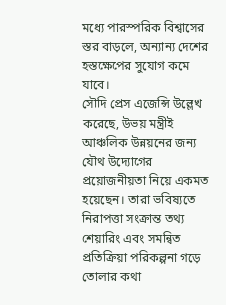মধ্যে পারস্পরিক বিশ্বাসের স্তর বাড়লে, অন্যান্য দেশের হস্তক্ষেপের সুযোগ কমে যাবে।
সৌদি প্রেস এজেন্সি উল্লেখ করেছে, উভয় মন্ত্রীই আঞ্চলিক উন্নয়নের জন্য যৌথ উদ্যোগের প্রয়োজনীয়তা নিয়ে একমত হয়েছেন। তারা ভবিষ্যতে নিরাপত্তা সংক্রান্ত তথ্য শেয়ারিং এবং সমন্বিত প্রতিক্রিয়া পরিকল্পনা গড়ে তোলার কথা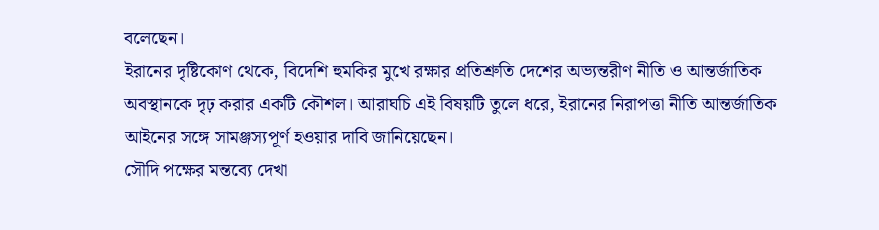বলেছেন।
ইরানের দৃষ্টিকোণ থেকে, বিদেশি হুমকির মুখে রক্ষার প্রতিশ্রুতি দেশের অভ্যন্তরীণ নীতি ও আন্তর্জাতিক অবস্থানকে দৃঢ় করার একটি কৌশল। আরাঘচি এই বিষয়টি তুলে ধরে, ইরানের নিরাপত্তা নীতি আন্তর্জাতিক আইনের সঙ্গে সামঞ্জস্যপূর্ণ হওয়ার দাবি জানিয়েছেন।
সৌদি পক্ষের মন্তব্যে দেখা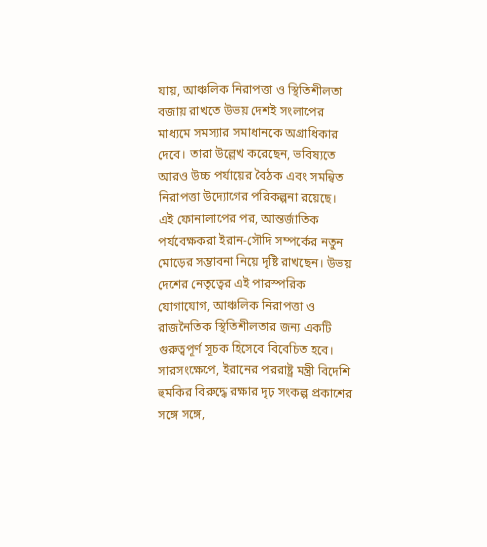যায়, আঞ্চলিক নিরাপত্তা ও স্থিতিশীলতা বজায় রাখতে উভয় দেশই সংলাপের মাধ্যমে সমস্যার সমাধানকে অগ্রাধিকার দেবে। তারা উল্লেখ করেছেন, ভবিষ্যতে আরও উচ্চ পর্যায়ের বৈঠক এবং সমন্বিত নিরাপত্তা উদ্যোগের পরিকল্পনা রয়েছে।
এই ফোনালাপের পর, আন্তর্জাতিক পর্যবেক্ষকরা ইরান-সৌদি সম্পর্কের নতুন মোড়ের সম্ভাবনা নিয়ে দৃষ্টি রাখছেন। উভয় দেশের নেতৃত্বের এই পারস্পরিক যোগাযোগ, আঞ্চলিক নিরাপত্তা ও রাজনৈতিক স্থিতিশীলতার জন্য একটি গুরুত্বপূর্ণ সূচক হিসেবে বিবেচিত হবে।
সারসংক্ষেপে, ইরানের পররাষ্ট্র মন্ত্রী বিদেশি হুমকির বিরুদ্ধে রক্ষার দৃঢ় সংকল্প প্রকাশের সঙ্গে সঙ্গে,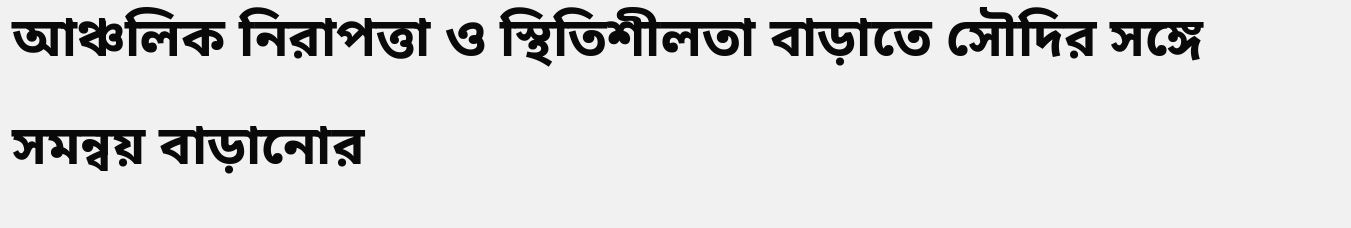আঞ্চলিক নিরাপত্তা ও স্থিতিশীলতা বাড়াতে সৌদির সঙ্গে সমন্বয় বাড়ানোর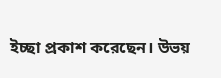ইচ্ছা প্রকাশ করেছেন। উভয়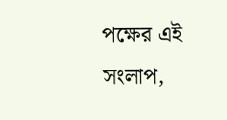পক্ষের এই সংলাপ,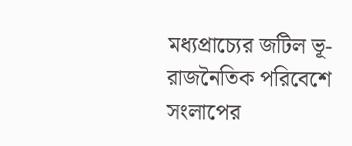মধ্যপ্রাচ্যের জটিল ভূ-রাজনৈতিক পরিবেশে সংলাপের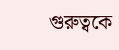গুরুত্বকে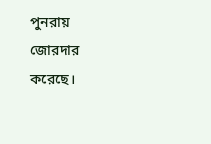পুনরায় জোরদার করেছে।